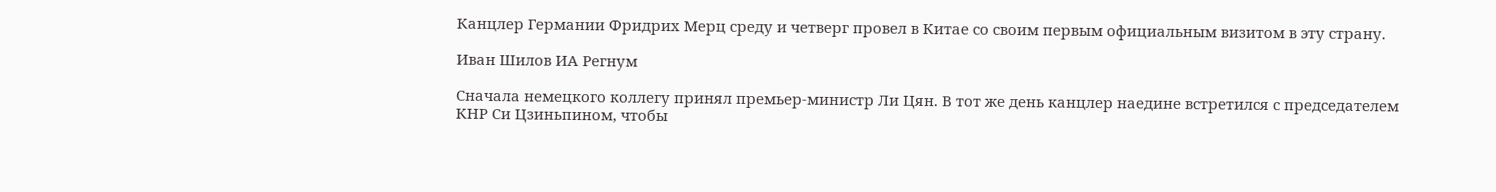Канцлер Германии Фридрих Мерц среду и четверг провел в Китае со своим первым официальным визитом в эту страну.

Иван Шилов ИА Регнум

Сначала немецкого коллегу принял премьер-министр Ли Цян. В тот же день канцлер наедине встретился с председателем КНР Си Цзиньпином, чтобы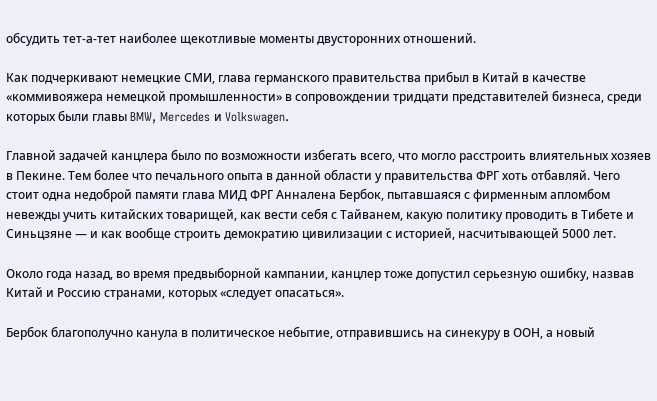обсудить тет-а-тет наиболее щекотливые моменты двусторонних отношений.

Как подчеркивают немецкие СМИ, глава германского правительства прибыл в Китай в качестве «коммивояжера немецкой промышленности» в сопровождении тридцати представителей бизнеса, среди которых были главы BMW, Mercedes и Volkswagen.

Главной задачей канцлера было по возможности избегать всего, что могло расстроить влиятельных хозяев в Пекине. Тем более что печального опыта в данной области у правительства ФРГ хоть отбавляй. Чего стоит одна недоброй памяти глава МИД ФРГ Анналена Бербок, пытавшаяся с фирменным апломбом невежды учить китайских товарищей, как вести себя с Тайванем, какую политику проводить в Тибете и Синьцзяне — и как вообще строить демократию цивилизации с историей, насчитывающей 5000 лет.

Около года назад, во время предвыборной кампании, канцлер тоже допустил серьезную ошибку, назвав Китай и Россию странами, которых «следует опасаться».

Бербок благополучно канула в политическое небытие, отправившись на синекуру в ООН, а новый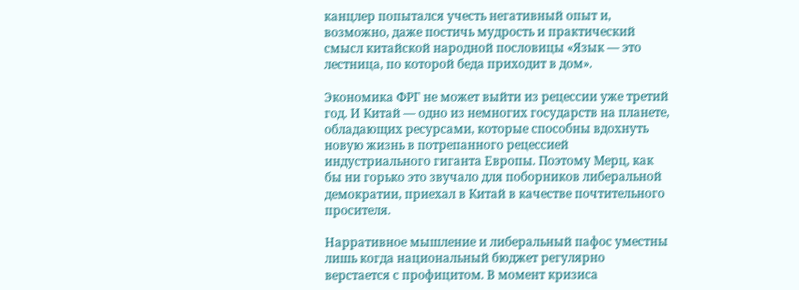канцлер попытался учесть негативный опыт и, возможно, даже постичь мудрость и практический смысл китайской народной пословицы «Язык — это лестница, по которой беда приходит в дом».

Экономика ФРГ не может выйти из рецессии уже третий год. И Китай — одно из немногих государств на планете, обладающих ресурсами, которые способны вдохнуть новую жизнь в потрепанного рецессией индустриального гиганта Европы. Поэтому Мерц, как бы ни горько это звучало для поборников либеральной демократии, приехал в Китай в качестве почтительного просителя.

Нарративное мышление и либеральный пафос уместны лишь когда национальный бюджет регулярно верстается с профицитом. В момент кризиса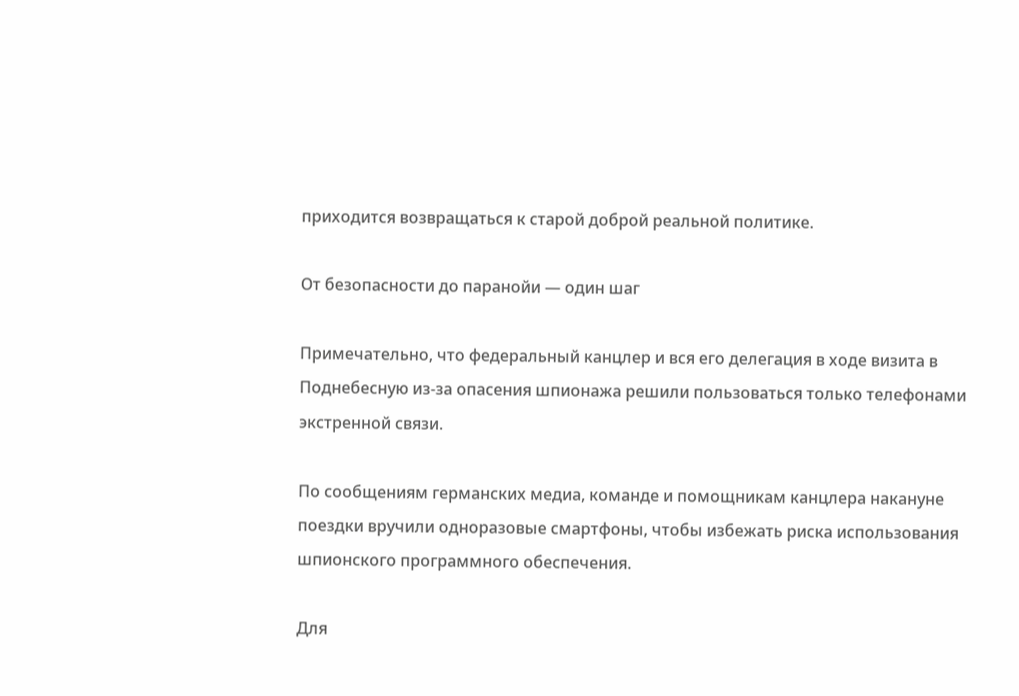приходится возвращаться к старой доброй реальной политике.

От безопасности до паранойи — один шаг

Примечательно, что федеральный канцлер и вся его делегация в ходе визита в Поднебесную из-за опасения шпионажа решили пользоваться только телефонами экстренной связи.

По сообщениям германских медиа, команде и помощникам канцлера накануне поездки вручили одноразовые смартфоны, чтобы избежать риска использования шпионского программного обеспечения.

Для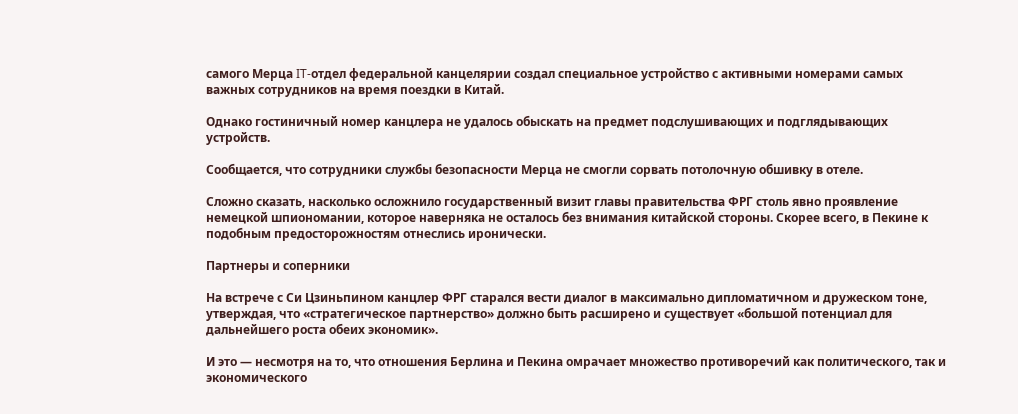самого Мерца IT-отдел федеральной канцелярии создал специальное устройство с активными номерами самых важных сотрудников на время поездки в Китай.

Однако гостиничный номер канцлера не удалось обыскать на предмет подслушивающих и подглядывающих устройств.

Сообщается, что сотрудники службы безопасности Мерца не смогли сорвать потолочную обшивку в отеле.

Сложно сказать, насколько осложнило государственный визит главы правительства ФРГ столь явно проявление немецкой шпиономании, которое наверняка не осталось без внимания китайской стороны. Скорее всего, в Пекине к подобным предосторожностям отнеслись иронически.

Партнеры и соперники

На встрече с Си Цзиньпином канцлер ФРГ старался вести диалог в максимально дипломатичном и дружеском тоне, утверждая, что «стратегическое партнерство» должно быть расширено и существует «большой потенциал для дальнейшего роста обеих экономик».

И это — несмотря на то, что отношения Берлина и Пекина омрачает множество противоречий как политического, так и экономического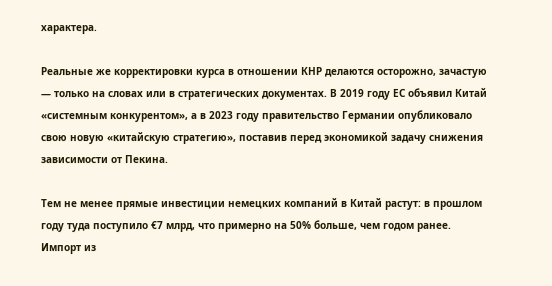характера.

Реальные же корректировки курса в отношении КНР делаются осторожно, зачастую — только на словах или в стратегических документах. В 2019 году ЕС объявил Китай «системным конкурентом», а в 2023 году правительство Германии опубликовало свою новую «китайскую стратегию», поставив перед экономикой задачу снижения зависимости от Пекина.

Тем не менее прямые инвестиции немецких компаний в Китай растут: в прошлом году туда поступило €7 млрд, что примерно на 50% больше, чем годом ранее. Импорт из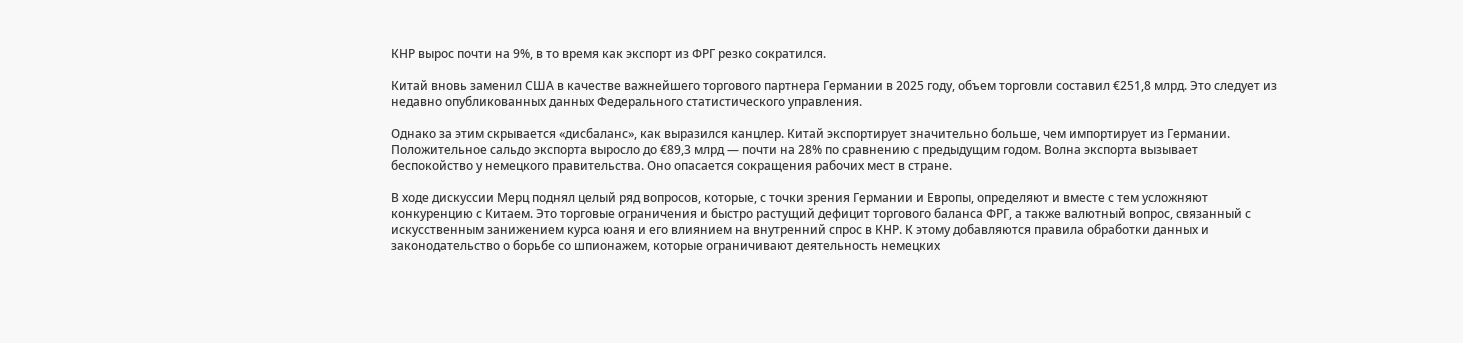КНР вырос почти на 9%, в то время как экспорт из ФРГ резко сократился.

Китай вновь заменил США в качестве важнейшего торгового партнера Германии в 2025 году, объем торговли составил €251,8 млрд. Это следует из недавно опубликованных данных Федерального статистического управления.

Однако за этим скрывается «дисбаланс», как выразился канцлер. Китай экспортирует значительно больше, чем импортирует из Германии. Положительное сальдо экспорта выросло до €89,3 млрд — почти на 28% по сравнению с предыдущим годом. Волна экспорта вызывает беспокойство у немецкого правительства. Оно опасается сокращения рабочих мест в стране.

В ходе дискуссии Мерц поднял целый ряд вопросов, которые, с точки зрения Германии и Европы, определяют и вместе с тем усложняют конкуренцию с Китаем. Это торговые ограничения и быстро растущий дефицит торгового баланса ФРГ, а также валютный вопрос, связанный с искусственным занижением курса юаня и его влиянием на внутренний спрос в КНР. К этому добавляются правила обработки данных и законодательство о борьбе со шпионажем, которые ограничивают деятельность немецких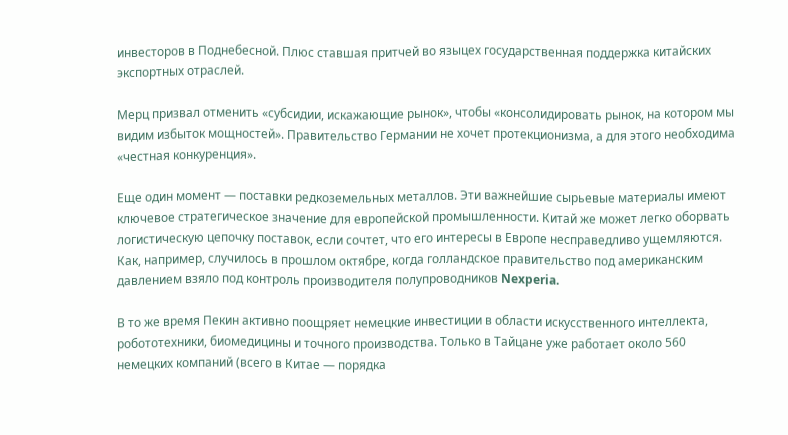инвесторов в Поднебесной. Плюс ставшая притчей во языцех государственная поддержка китайских экспортных отраслей.

Мерц призвал отменить «субсидии, искажающие рынок», чтобы «консолидировать рынок, на котором мы видим избыток мощностей». Правительство Германии не хочет протекционизма, а для этого необходима «честная конкуренция».

Еще один момент — поставки редкоземельных металлов. Эти важнейшие сырьевые материалы имеют ключевое стратегическое значение для европейской промышленности. Китай же может легко оборвать логистическую цепочку поставок, если сочтет, что его интересы в Европе несправедливо ущемляются. Как, например, случилось в прошлом октябре, когда голландское правительство под американским давлением взяло под контроль производителя полупроводников Nexperia.

В то же время Пекин активно поощряет немецкие инвестиции в области искусственного интеллекта, робототехники, биомедицины и точного производства. Только в Тайцане уже работает около 560 немецких компаний (всего в Китае — порядка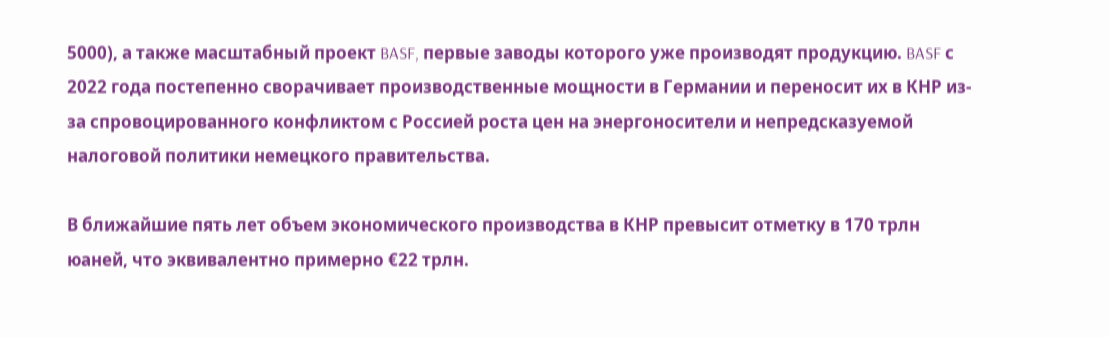5000), а также масштабный проект BASF, первые заводы которого уже производят продукцию. BASF с 2022 года постепенно сворачивает производственные мощности в Германии и переносит их в КНР из-за спровоцированного конфликтом с Россией роста цен на энергоносители и непредсказуемой налоговой политики немецкого правительства.

В ближайшие пять лет объем экономического производства в КНР превысит отметку в 170 трлн юаней, что эквивалентно примерно €22 трлн.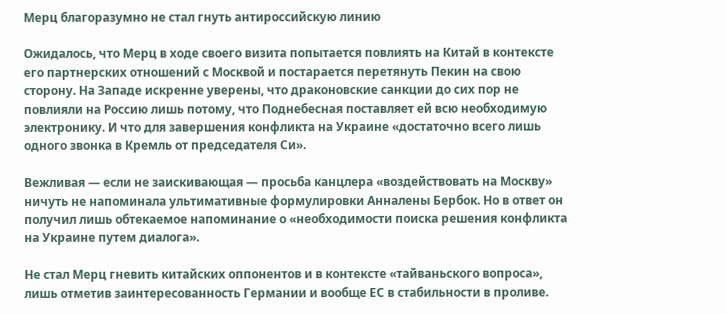Мерц благоразумно не стал гнуть антироссийскую линию

Ожидалось, что Мерц в ходе своего визита попытается повлиять на Китай в контексте его партнерских отношений с Москвой и постарается перетянуть Пекин на свою сторону. На Западе искренне уверены, что драконовские санкции до сих пор не повлияли на Россию лишь потому, что Поднебесная поставляет ей всю необходимую электронику. И что для завершения конфликта на Украине «достаточно всего лишь одного звонка в Кремль от председателя Си».

Вежливая — если не заискивающая — просьба канцлера «воздействовать на Москву» ничуть не напоминала ультимативные формулировки Анналены Бербок. Но в ответ он получил лишь обтекаемое напоминание о «необходимости поиска решения конфликта на Украине путем диалога».

Не стал Мерц гневить китайских оппонентов и в контексте «тайваньского вопроса», лишь отметив заинтересованность Германии и вообще ЕС в стабильности в проливе.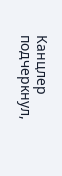Канцлер подчеркнул,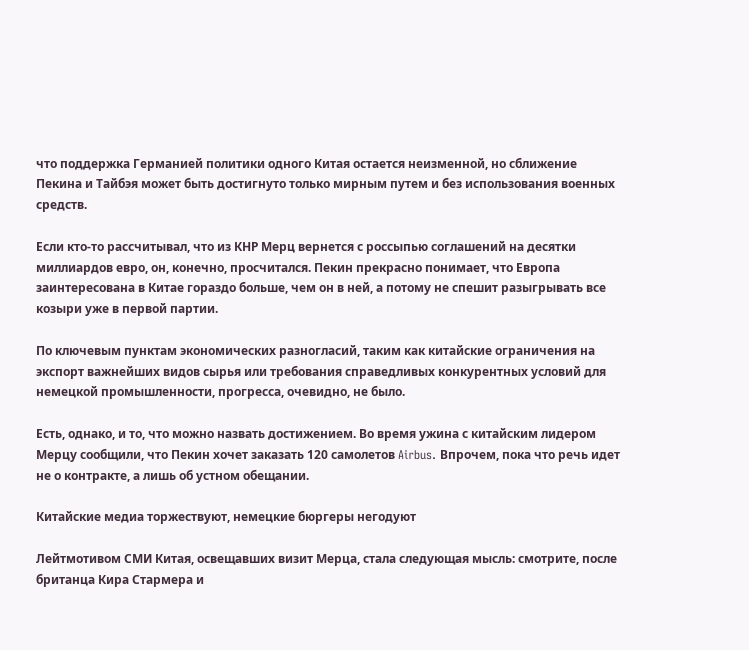что поддержка Германией политики одного Китая остается неизменной, но сближение Пекина и Тайбэя может быть достигнуто только мирным путем и без использования военных средств.

Если кто-то рассчитывал, что из КНР Мерц вернется с россыпью соглашений на десятки миллиардов евро, он, конечно, просчитался. Пекин прекрасно понимает, что Европа заинтересована в Китае гораздо больше, чем он в ней, а потому не спешит разыгрывать все козыри уже в первой партии.

По ключевым пунктам экономических разногласий, таким как китайские ограничения на экспорт важнейших видов сырья или требования справедливых конкурентных условий для немецкой промышленности, прогресса, очевидно, не было.

Есть, однако, и то, что можно назвать достижением. Во время ужина с китайским лидером Мерцу сообщили, что Пекин хочет заказать 120 самолетов Airbus. Впрочем, пока что речь идет не о контракте, а лишь об устном обещании.

Китайские медиа торжествуют, немецкие бюргеры негодуют

Лейтмотивом СМИ Китая, освещавших визит Мерца, стала следующая мысль: смотрите, после британца Кира Стармера и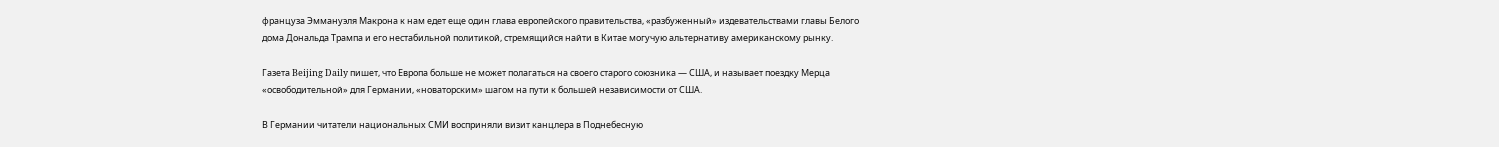француза Эммануэля Макрона к нам едет еще один глава европейского правительства, «разбуженный» издевательствами главы Белого дома Дональда Трампа и его нестабильной политикой, стремящийся найти в Китае могучую альтернативу американскому рынку.

Газета Beijing Daily пишет, что Европа больше не может полагаться на своего старого союзника — США, и называет поездку Мерца «освободительной» для Германии, «новаторским» шагом на пути к большей независимости от США.

В Германии читатели национальных СМИ восприняли визит канцлера в Поднебесную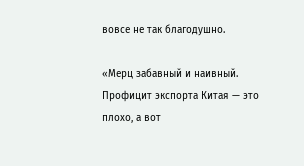вовсе не так благодушно.

«Мерц забавный и наивный. Профицит экспорта Китая — это плохо, а вот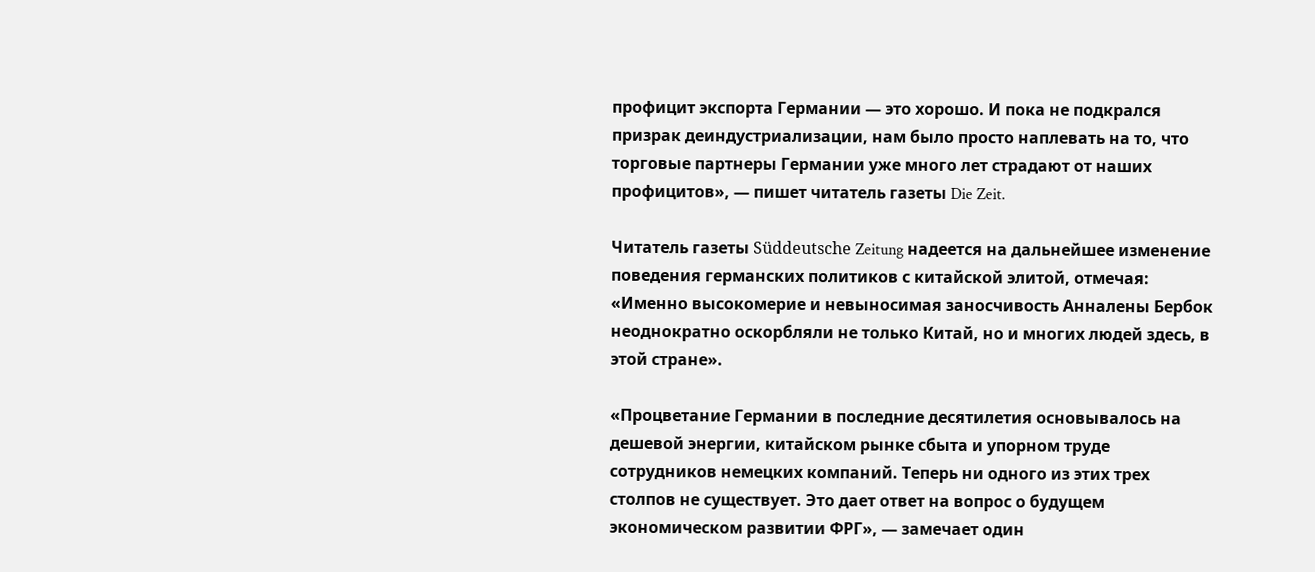профицит экспорта Германии — это хорошо. И пока не подкрался призрак деиндустриализации, нам было просто наплевать на то, что торговые партнеры Германии уже много лет страдают от наших профицитов», — пишет читатель газеты Die Zeit.

Читатель газеты Süddeutsche Zeitung надеется на дальнейшее изменение поведения германских политиков с китайской элитой, отмечая: «Именно высокомерие и невыносимая заносчивость Анналены Бербок неоднократно оскорбляли не только Китай, но и многих людей здесь, в этой стране».

«Процветание Германии в последние десятилетия основывалось на дешевой энергии, китайском рынке сбыта и упорном труде сотрудников немецких компаний. Теперь ни одного из этих трех столпов не существует. Это дает ответ на вопрос о будущем экономическом развитии ФРГ», — замечает один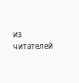из читателей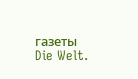газеты Die Welt.